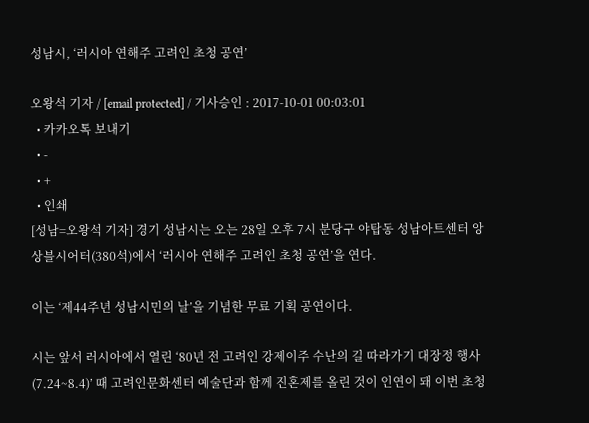성남시, ‘러시아 연해주 고려인 초청 공연’

오왕석 기자 / [email protected] / 기사승인 : 2017-10-01 00:03:01
  • 카카오톡 보내기
  • -
  • +
  • 인쇄
[성남=오왕석 기자] 경기 성남시는 오는 28일 오후 7시 분당구 야탑동 성남아트센터 앙상블시어터(380석)에서 ‘러시아 연해주 고려인 초청 공연’을 연다.

이는 ‘제44주년 성남시민의 날’을 기념한 무료 기획 공연이다.

시는 앞서 러시아에서 열린 ‘80년 전 고려인 강제이주 수난의 길 따라가기 대장정 행사(7.24~8.4)’ 때 고려인문화센터 예술단과 함께 진혼제를 올린 것이 인연이 돼 이번 초청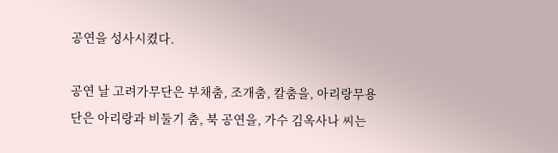공연을 성사시켰다.

공연 날 고려가무단은 부채춤, 조개춤, 칼춤을, 아리랑무용단은 아리랑과 비둘기 춤, 북 공연을, 가수 김옥사나 씨는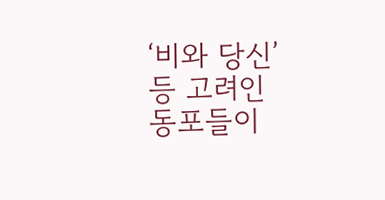‘비와 당신’ 등 고려인 동포들이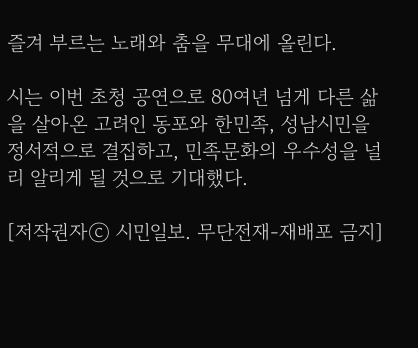즐겨 부르는 노래와 춤을 무대에 올린다.

시는 이번 초청 공연으로 80여년 넘게 다른 삶을 살아온 고려인 동포와 한민족, 성남시민을 정서적으로 결집하고, 민족문화의 우수성을 널리 알리게 될 것으로 기대했다.

[저작권자ⓒ 시민일보. 무단전재-재배포 금지]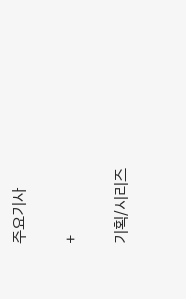주요기사

+

기획/시리즈